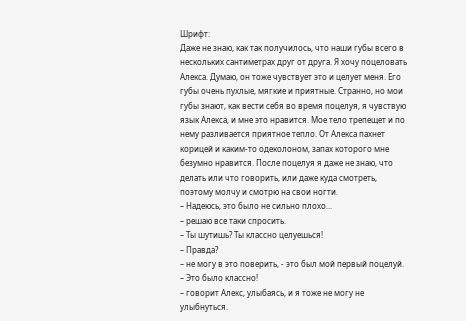Шрифт:
Даже не знаю, как так получилось, что наши губы всего в нескольких сантиметрах друг от друга. Я хочу поцеловать Алекса. Думаю, он тоже чувствует это и целует меня. Его губы очень пухлые, мягкие и приятные. Странно, но мои губы знают, как вести себя во время поцелуя, я чувствую язык Алекса, и мне это нравится. Мое тело трепещет и по нему разливается приятное тепло. От Алекса пахнет корицей и каким-то одеколоном, запах которого мне безумно нравится. После поцелуя я даже не знаю, что делать или что говорить, или даже куда смотреть, поэтому молчу и смотрю на свои ногти.
– Надеюсь, это было не сильно плохо...
– решаю все таки спросить.
– Ты шутишь? Ты классно целуешься!
– Правда?
– не могу в это поверить, - это был мой первый поцелуй.
– Это было классно!
– говорит Алекс, улыбаясь, и я тоже не могу не улыбнуться.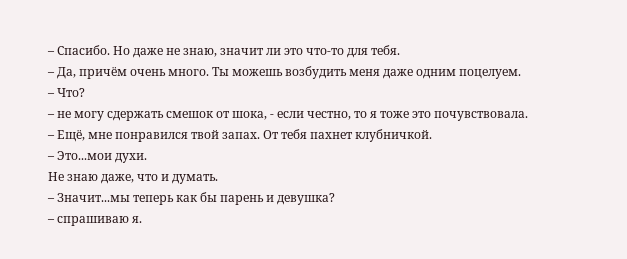– Спасибо. Но даже не знаю, значит ли это что-то для тебя.
– Да, причём очень много. Ты можешь возбудить меня даже одним поцелуем.
– Что?
– не могу сдержать смешок от шока, - если честно, то я тоже это почувствовала.
– Ещё, мне понравился твой запах. От тебя пахнет клубничкой.
– Это...мои духи.
Не знаю даже, что и думать.
– Значит...мы теперь как бы парень и девушка?
– спрашиваю я.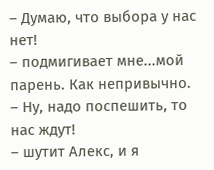– Думаю, что выбора у нас нет!
– подмигивает мне...мой парень. Как непривычно.
– Ну, надо поспешить, то нас ждут!
– шутит Алекс, и я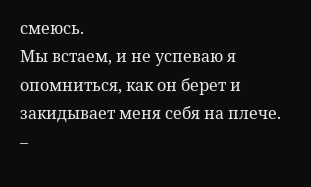смеюсь.
Мы встаем, и не успеваю я опомниться, как он берет и закидывает меня себя на плече.
–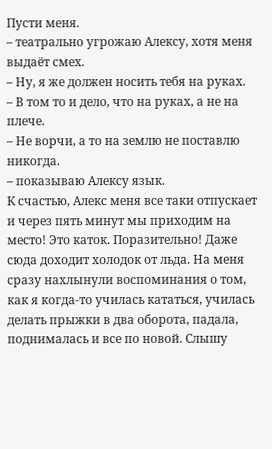Пусти меня.
– театрально угрожаю Алексу, хотя меня выдаёт смех.
– Ну, я же должен носить тебя на руках.
– В том то и дело, что на руках, а не на плече.
– Не ворчи, а то на землю не поставлю никогда.
– показываю Алексу язык.
К счастью, Алекс меня все таки отпускает и через пять минут мы приходим на место! Это каток. Поразительно! Даже сюда доходит холодок от льда. На меня сразу нахлынули воспоминания о том, как я когда-то училась кататься, училась делать прыжки в два оборота, падала, поднималась и все по новой. Слышу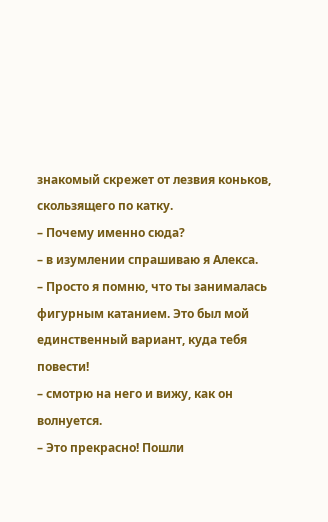знакомый скрежет от лезвия коньков, скользящего по катку.
– Почему именно сюда?
– в изумлении спрашиваю я Алекса.
– Просто я помню, что ты занималась фигурным катанием. Это был мой единственный вариант, куда тебя повести!
– смотрю на него и вижу, как он волнуется.
– Это прекрасно! Пошли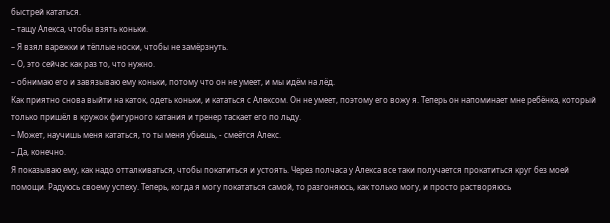быстрей кататься.
– тащу Алекса, чтобы взять коньки.
– Я взял варежки и тёплые носки, чтобы не замёрзнуть.
– О, это сейчас как раз то, что нужно.
– обнимаю его и завязываю ему коньки, потому что он не умеет, и мы идём на лёд.
Как приятно снова выйти на каток, одеть коньки, и кататься с Алексом. Он не умеет, поэтому его вожу я. Теперь он напоминает мне ребёнка, который только пришёл в кружок фигурного катания и тренер таскает его по льду.
– Может, научишь меня кататься, то ты меня убьешь, - смеётся Алекс.
– Да, конечно.
Я показываю ему, как надо отталкиваться, чтобы покатиться и устоять. Через полчаса у Алекса все таки получается прокатиться круг без моей помощи. Радуюсь своему успеху. Теперь, когда я могу покататься самой, то разгоняюсь, как только могу, и просто растворяюсь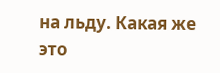на льду. Какая же это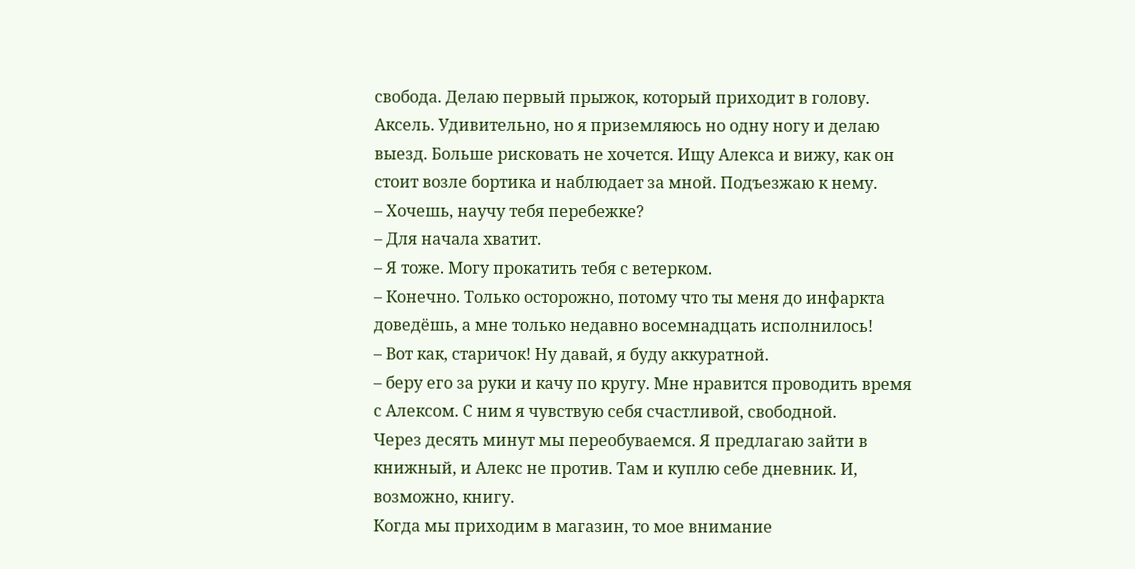свобода. Делаю первый прыжок, который приходит в голову. Аксель. Удивительно, но я приземляюсь но одну ногу и делаю выезд. Больше рисковать не хочется. Ищу Алекса и вижу, как он стоит возле бортика и наблюдает за мной. Подъезжаю к нему.
– Хочешь, научу тебя перебежке?
– Для начала хватит.
– Я тоже. Могу прокатить тебя с ветерком.
– Конечно. Только осторожно, потому что ты меня до инфаркта доведёшь, а мне только недавно восемнадцать исполнилось!
– Вот как, старичок! Ну давай, я буду аккуратной.
– беру его за руки и качу по кругу. Мне нравится проводить время с Алексом. С ним я чувствую себя счастливой, свободной.
Через десять минут мы переобуваемся. Я предлагаю зайти в книжный, и Алекс не против. Там и куплю себе дневник. И, возможно, книгу.
Когда мы приходим в магазин, то мое внимание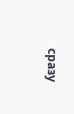сразу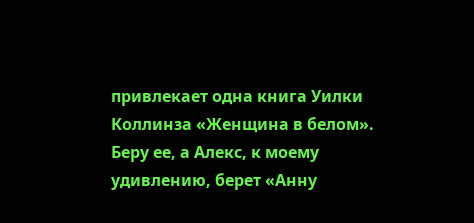привлекает одна книга Уилки Коллинза «Женщина в белом». Беру ее, а Алекс, к моему удивлению, берет «Анну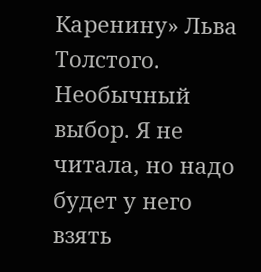Каренину» Льва Толстого. Необычный выбор. Я не читала, но надо будет у него взять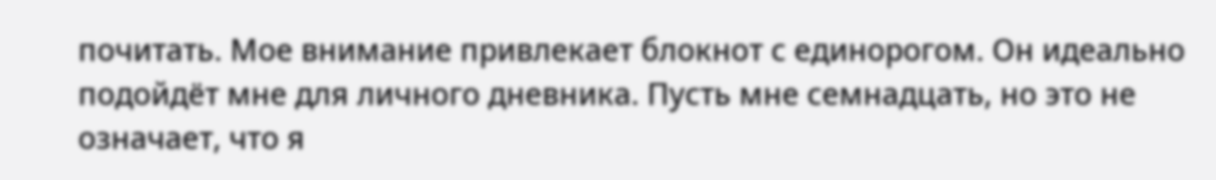почитать. Мое внимание привлекает блокнот с единорогом. Он идеально подойдёт мне для личного дневника. Пусть мне семнадцать, но это не означает, что я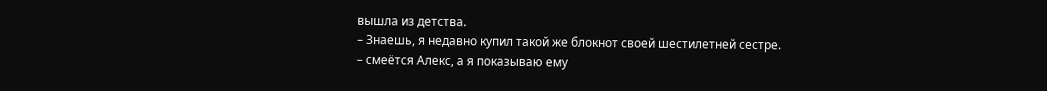вышла из детства.
– Знаешь, я недавно купил такой же блокнот своей шестилетней сестре.
– смеётся Алекс, а я показываю ему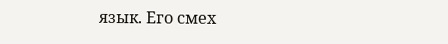язык. Его смех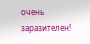очень заразителен!